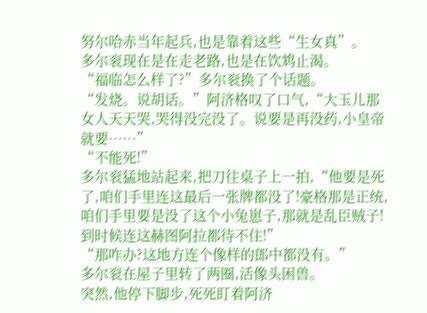努尔哈赤当年起兵,也是靠着这些“生女真”。
多尔衮现在是在走老路,也是在饮鸩止渴。
“福临怎么样了?”多尔衮换了个话题。
“发烧。说胡话。”阿济格叹了口气,“大玉儿那女人天天哭,哭得没完没了。说要是再没药,小皇帝就要……”
“不能死!”
多尔衮猛地站起来,把刀往桌子上一拍,“他要是死了,咱们手里连这最后一张牌都没了!豪格那是正统,咱们手里要是没了这个小兔崽子,那就是乱臣贼子!到时候连这赫图阿拉都待不住!”
“那咋办?这地方连个像样的郎中都没有。”
多尔衮在屋子里转了两圈,活像头困兽。
突然,他停下脚步,死死盯着阿济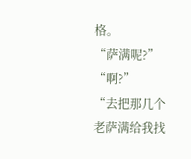格。
“萨满呢?”
“啊?”
“去把那几个老萨满给我找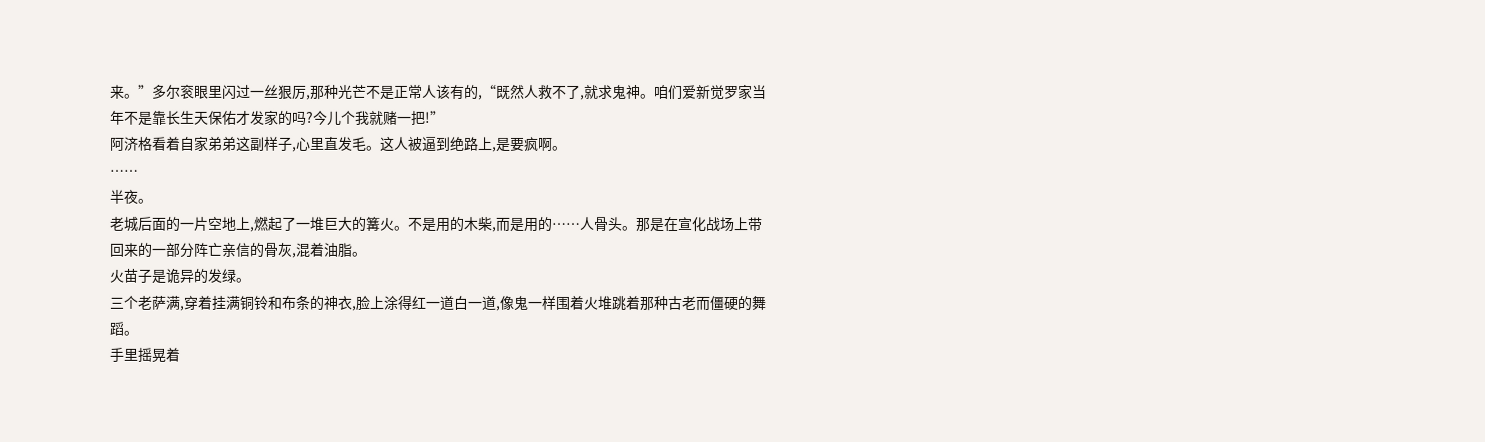来。”多尔衮眼里闪过一丝狠厉,那种光芒不是正常人该有的,“既然人救不了,就求鬼神。咱们爱新觉罗家当年不是靠长生天保佑才发家的吗?今儿个我就赌一把!”
阿济格看着自家弟弟这副样子,心里直发毛。这人被逼到绝路上,是要疯啊。
……
半夜。
老城后面的一片空地上,燃起了一堆巨大的篝火。不是用的木柴,而是用的……人骨头。那是在宣化战场上带回来的一部分阵亡亲信的骨灰,混着油脂。
火苗子是诡异的发绿。
三个老萨满,穿着挂满铜铃和布条的神衣,脸上涂得红一道白一道,像鬼一样围着火堆跳着那种古老而僵硬的舞蹈。
手里摇晃着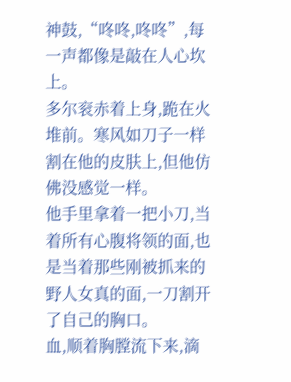神鼓,“咚咚,咚咚”,每一声都像是敲在人心坎上。
多尔衮赤着上身,跪在火堆前。寒风如刀子一样割在他的皮肤上,但他仿佛没感觉一样。
他手里拿着一把小刀,当着所有心腹将领的面,也是当着那些刚被抓来的野人女真的面,一刀割开了自己的胸口。
血,顺着胸膛流下来,滴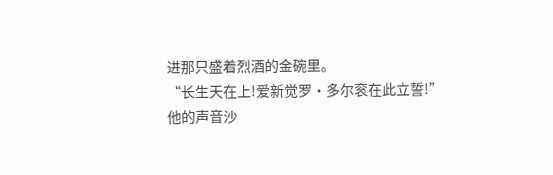进那只盛着烈酒的金碗里。
“长生天在上!爱新觉罗·多尔衮在此立誓!”
他的声音沙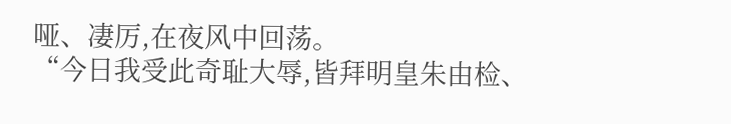哑、凄厉,在夜风中回荡。
“今日我受此奇耻大辱,皆拜明皇朱由检、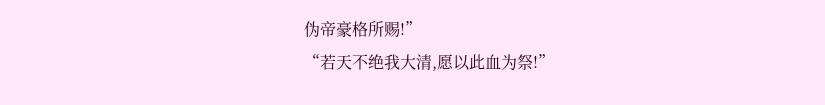伪帝豪格所赐!”
“若天不绝我大清,愿以此血为祭!”